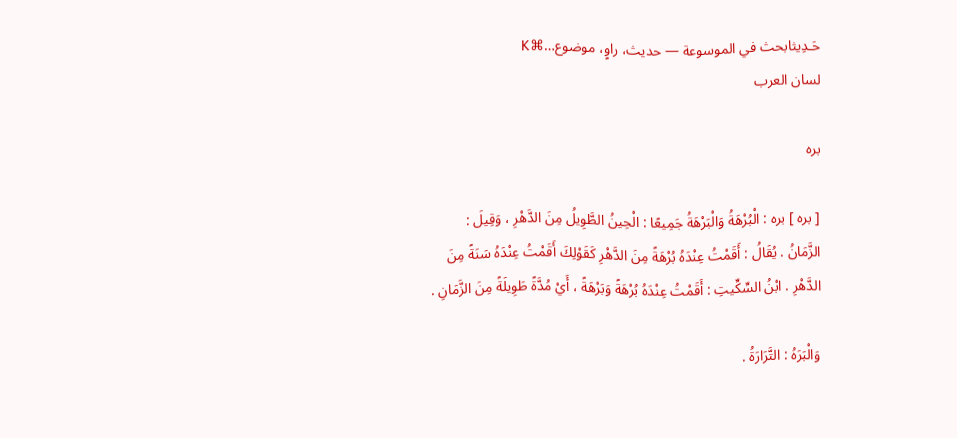حَـدِيثابحث في الموسوعة — حديث، راوٍ، موضوع…⌘K
لسان العرب

بره

[ بره ] بره : الْبُرْهَةُ وَالْبَرْهَةُ جَمِيعًا : الْحِينُ الطَّوِيلُ مِنَ الدَّهْرِ ، وَقِيلَ : الزَّمَانُ . يُقَالُ : أَقَمْتُ عِنْدَهُ بُرْهَةً مِنَ الدَّهْرِ كَقَوْلِكَ أَقَمْتُ عِنْدَهُ سَنَةً مِنَ الدَّهْرِ . ابْنُ السِّكِّيتِ : أَقَمْتُ عِنْدَهُ بُرْهَةً وَبَرْهَةً ، أَيْ مُدَّةً طَوِيلَةً مِنَ الزَّمَانِ .

وَالْبَرَهُ : التَّرَارَةُ .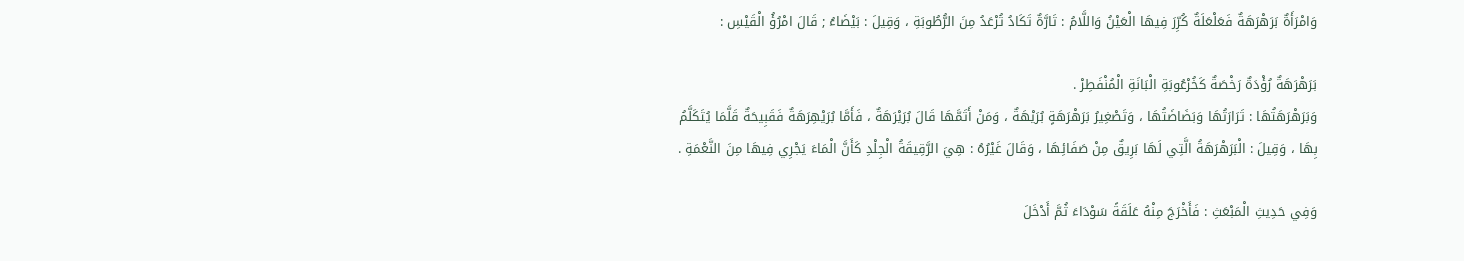وَامْرَأَةٌ بَرَهْرَهَةٌ فَعَلْعَلَةٌ كُرِّرَ فِيهَا الْعَيْنُ وَاللَّامُ : تَارَّةٌ تَكَادُ تُرْعَدُ مِنَ الرُّطُوبَةِ ، وَقِيلَ : بَيْضَاءُ ; قَالَ امْرُؤُ الْقَيْسِ :

بَرَهْرَهَةٌ رُؤْدَةٌ رَخْصَةٌ كَخُرْعُوبَةِ الْبَانَةِ الْمُنْفَطِرْ .
وَبَرَهْرَهَتُهَا : تَرَارَتُهَا وَبَضَاضَتُهَا ، وَتَصْغِيرُ بَرَهْرَهَةٍ بُرَيْهَةٌ ، وَمَنْ أَتَمَّهَا قَالَ بُرَيْرَهَةٌ ، فَأَمَّا بُرَيْهِرَهَةٌ فَقَبِيحَةٌ قَلَّمَا يُتَكَلَّمُ بِهَا ، وَقِيلَ : الْبَرَهْرَهَةُ الَّتِي لَهَا بَرِيقٌ مِنْ صَفَائِهَا ، وَقَالَ غَيْرُهُ : هِيَ الرَّقِيقَةُ الْجِلْدِ كَأَنَّ الْمَاءَ يَجْرِي فِيهَا مِنَ النَّعْمَةِ .

وَفِي حَدِيثِ الْمَبْعَثِ : فَأَخْرَجَ مِنْهُ عَلَقَةً سَوْدَاءَ ثُمَّ أَدْخَلَ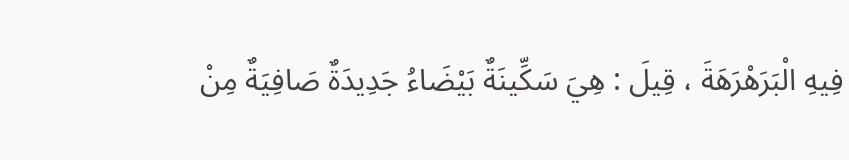فِيهِ الْبَرَهْرَهَةَ ، قِيلَ : هِيَ سَكِّينَةٌ بَيْضَاءُ جَدِيدَةٌ صَافِيَةٌ مِنْ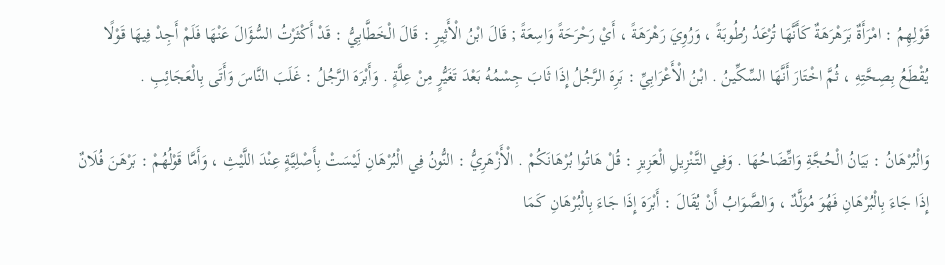قَوْلِهِمُ : امْرَأَةٌ بَرَهْرَهَةٌ كَأَنَّهَا تُرْعَدُ رُطُوبَةً ، وَرُوِيَ رَهْرَهَةً ، أَيْ رَحْرَحَةً وَاسِعَةً ; قَالَ ابْنُ الْأَثِيرِ : قَالَ الْخَطَّابِيُّ : قَدْ أَكْثَرْتُ السُّؤَالَ عَنْهَا فَلَمْ أَجِدْ فِيهَا قَوْلًا يُقْطَعُ بِصِحَّتِهِ ، ثُمَّ اخْتَارَ أَنَّهَا السِّكِّينُ . ابْنُ الْأَعْرَابِيِّ : بَرِهَ الرَّجُلُ إِذَا ثَابَ جِسْمُهُ بَعْدَ تَغَيُّرٍ مِنْ عِلَّةٍ . وَأَبْرَهَ الرَّجُلُ : غَلَبَ النَّاسَ وَأَتَى بِالْعَجَائِبِ .

وَالْبُرْهَانُ : بَيَانُ الْحُجَّةِ وَاتِّضَاحُهَا . وَفِي التَّنْزِيلِ الْعَزِيزِ : قُلْ هَاتُوا بُرْهَانَكُمْ . الْأَزْهَرِيُّ : النُّونُ فِي الْبُرْهَانِ لَيْسَتْ بِأَصْلِيَّةٍ عِنْدَ اللَّيْثِ ، وَأَمَّا قَوْلُهُمْ : بَرْهَنَ فُلَانٌ إِذَا جَاءَ بِالْبُرْهَانِ فَهُوَ مُوَلَّدٌ ، وَالصَّوَابُ أَنْ يُقَالَ : أَبْرَهَ إِذَا جَاءَ بِالْبُرْهَانِ كَمَا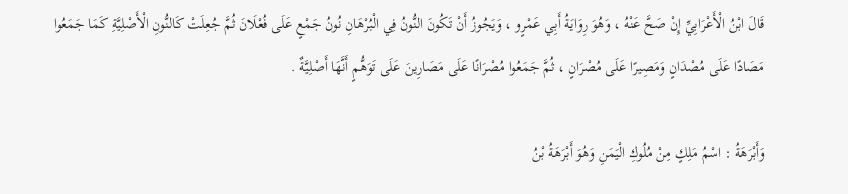قَالَ ابْنُ الْأَعْرَابِيِّ إِنْ صَحَّ عَنْهُ ، وَهُوَ رِوَايَةُ أَبِي عَمْرٍو ، وَيَجُوزُ أَنْ تَكُونَ النُّونُ فِي الْبُرْهَانِ نُونُ جَمْعٍ عَلَى فُعْلَانَ ثُمَّ جُعِلَتْ كَالنُّونِ الْأَصْلِيَّةِ كَمَا جَمَعُوا مَصَادًا عَلَى مُصْدَانٍ وَمَصِيرًا عَلَى مُصْرَانٍ ، ثُمَّ جَمَعُوا مُصْرَانًا عَلَى مَصَارِينَ عَلَى تَوَهُّمٍ أَنَّهَا أَصْلِيَّةٌ .

وَأَبْرَهَةُ : اسْمُ مَلِكٍ مِنْ مُلُوكِ الْيَمَنِ وَهُوَ أَبْرَهَةُ بْنُ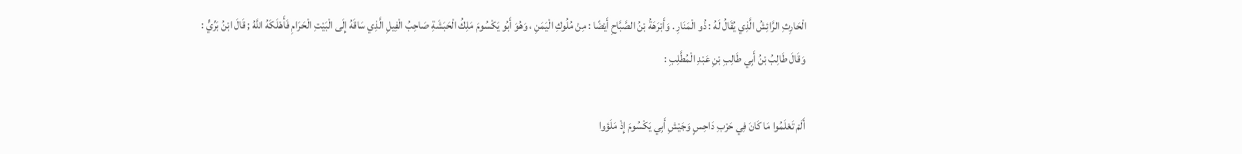الْحَارِثِ الرَّائِشُ الَّذِي يُقَالُ لَهُ : ذُو الْمَنَارِ . وَأَبْرَهَةُ بْنُ الصَّبَّاحِ أَيْضًا : مِنْ مُلُوكِ الْيَمَنِ ، وَهُوَ أَبُو يَكْسُومَ مَلِكُ الْحَبَشَةِ صَاحِبُ الْفِيلِ الَّذِي سَاقَهُ إِلَى الْبَيْتِ الْحَرَامِ فَأَهْلَكَهُ اللَّهُ ; قَالَ ابْنُ بَرِّيٍّ : وَقَالَ طَالِبُ بْنُ أَبِي طَالِبِ بْنِ عَبْدِ الْمُطَّلِبِ :

أَلَمْ تَعْلَمُوا مَا كَانَ فِي حَرْبِ دَاحِسٍ وَجَيْشِ أَبِي يَكْسُومَ إِذْ مَلَؤوا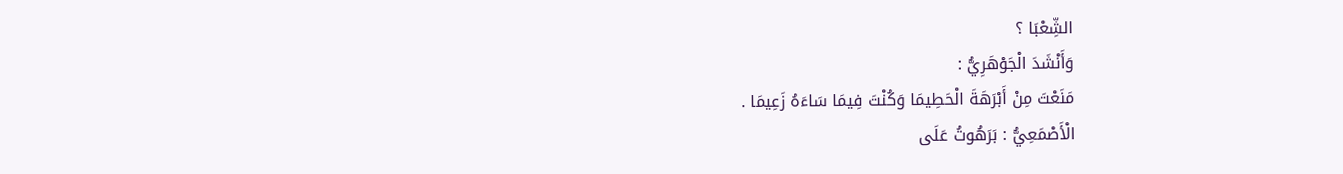الشِّعْبَا ؟
وَأَنْشَدَ الْجَوْهَرِيُّ :
مَنَعْتَ مِنْ أَبْرَهَةَ الْحَطِيمَا وَكُنْتَ فِيمَا سَاءَهُ زَعِيمَا .
الْأَصْمَعِيُّ : بَرَهُوتُ عَلَى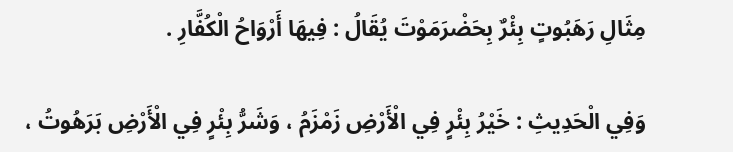مِثَالِ رَهَبُوتٍ بِئْرٌ بِحَضْرَمَوْتَ يُقَالُ : فِيهَا أَرْوَاحُ الْكُفَّارِ .

وَفِي الْحَدِيثِ : خَيْرُ بِئْرٍ فِي الْأَرْضِ زَمْزَمُ ، وَشَرُّ بِئْرٍ فِي الْأَرْضِ بَرَهُوتُ ،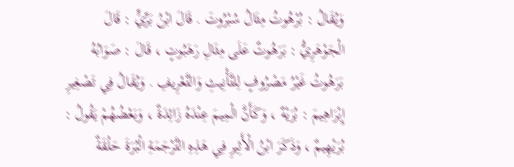وَيُقَالُ : بُرْهُوتُ مِثَالُ سُبْرُوتَ . قَالَ ابْنُ بَرِّيٍّ : قَالَ الْجَوْهَرِيُّ : بَرَهُوتٌ عَلَى مِثَالِ رَهَبُوتٍ ، قَالَ : صَوَابُهُ بَرَهُوتُ غَيْرُ مَصْرُوفٍ لِلتَّأْنِيثِ وَالتَّعْرِيفِ . وَيُقَالُ فِي تَصْغِيرِ إِبْرَاهِيمَ : بُرَيْهٌ ، وَكَأَنَّ الْمِيمَ عِنْدَهُ زَائِدَةٌ ، وَبَعْضُهُمْ يَقُولُ : بُرَيْهِيمٌ ، وَذَكَرَ ابْنُ الْأَثِيرِ فِي هَذِهِ التَّرْجَمَةِ الْبُرَةَ حَلْقَةٌ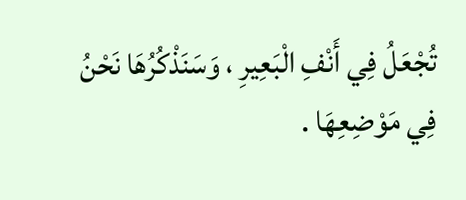تُجْعَلُ فِي أَنْفِ الْبَعِيرِ ، وَسَنَذْكُرُهَا نَحْنُ فِي مَوْضِعِهَا .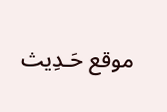موقع حَـدِيث